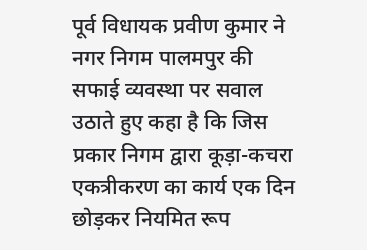पूर्व विधायक प्रवीण कुमार ने नगर निगम पालमपुर की सफाई व्यवस्था पर सवाल उठाते हुए कहा है कि जिस प्रकार निगम द्वारा कूड़ा-कचरा एकत्रीकरण का कार्य एक दिन छोड़कर नियमित रूप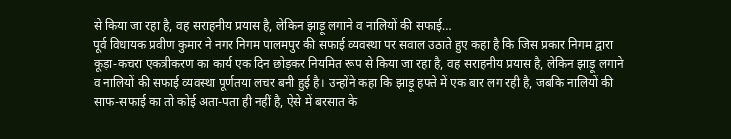से किया जा रहा है, वह सराहनीय प्रयास है, लेकिन झाड़ू लगाने व नालियों की सफाई…
पूर्व विधायक प्रवीण कुमार ने नगर निगम पालमपुर की सफाई व्यवस्था पर सवाल उठाते हुए कहा है कि जिस प्रकार निगम द्वारा कूड़ा-कचरा एकत्रीकरण का कार्य एक दिन छोड़कर नियमित रूप से किया जा रहा है, वह सराहनीय प्रयास है, लेकिन झाड़ू लगाने व नालियों की सफाई व्यवस्था पूर्णतया लचर बनी हुई है। उन्होंने कहा कि झाड़ू हफ्ते में एक बार लग रही है, जबकि नालियों की साफ-सफाई का तो कोई अता-पता ही नहीं है, ऐसे में बरसात के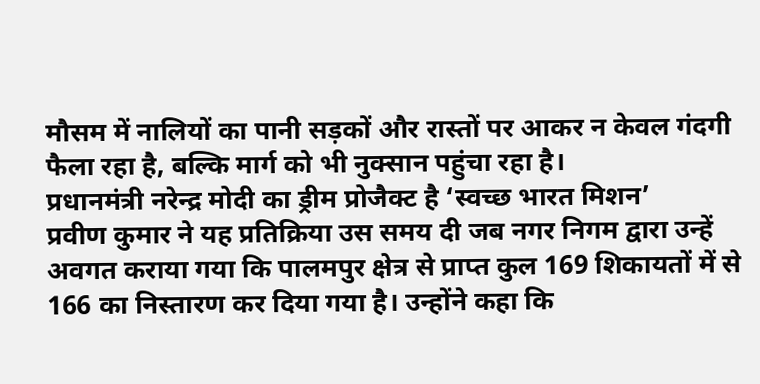मौसम में नालियों का पानी सड़कों और रास्तों पर आकर न केवल गंदगी फैला रहा है, बल्कि मार्ग को भी नुक्सान पहुंचा रहा है।
प्रधानमंत्री नरेन्द्र मोदी का ड्रीम प्रोजैक्ट है ‘स्वच्छ भारत मिशन’
प्रवीण कुमार ने यह प्रतिक्रिया उस समय दी जब नगर निगम द्वारा उन्हें अवगत कराया गया कि पालमपुर क्षेत्र से प्राप्त कुल 169 शिकायतों में से 166 का निस्तारण कर दिया गया है। उन्होंने कहा कि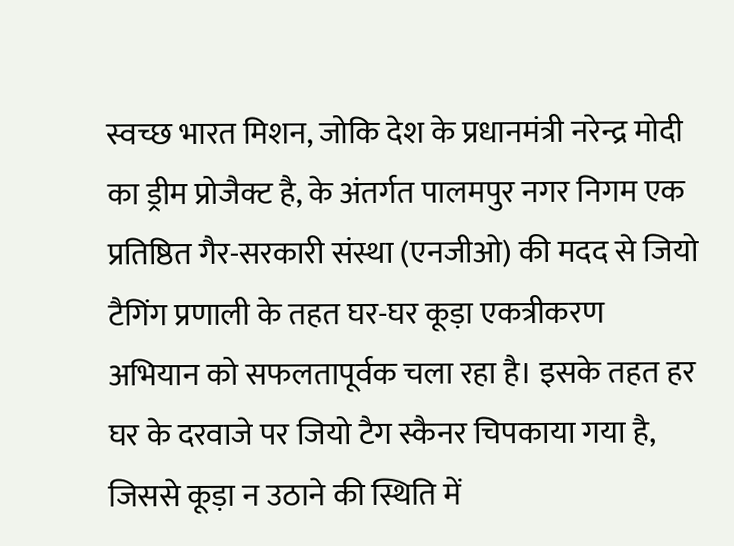स्वच्छ भारत मिशन, जोकि देश के प्रधानमंत्री नरेन्द्र मोदी का ड्रीम प्रोजैक्ट है, के अंतर्गत पालमपुर नगर निगम एक प्रतिष्ठित गैर-सरकारी संस्था (एनजीओ) की मदद से जियो टैगिंग प्रणाली के तहत घर-घर कूड़ा एकत्रीकरण अभियान को सफलतापूर्वक चला रहा है। इसके तहत हर घर के दरवाजे पर जियो टैग स्कैनर चिपकाया गया है, जिससे कूड़ा न उठाने की स्थिति में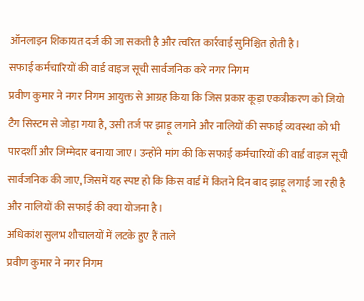ऑनलाइन शिकायत दर्ज की जा सकती है और त्वरित कार्रवाई सुनिश्चित होती है।
सफाई कर्मचारियों की वार्ड वाइज सूची सार्वजनिक करे नगर निगम
प्रवीण कुमार ने नगर निगम आयुक्त से आग्रह किया कि जिस प्रकार कूड़ा एकत्रीकरण को जियो टैग सिस्टम से जोड़ा गया है, उसी तर्ज पर झाड़ू लगाने और नालियों की सफाई व्यवस्था को भी पारदर्शी और जिम्मेदार बनाया जाए। उन्होंने मांग की कि सफाई कर्मचारियों की वार्ड वाइज सूची सार्वजनिक की जाए, जिसमें यह स्पष्ट हो कि किस वार्ड में कितने दिन बाद झाड़ू लगाई जा रही है और नालियों की सफाई की क्या योजना है।
अधिकांश सुलभ शौचालयों में लटके हुए हैं ताले
प्रवीण कुमार ने नगर निगम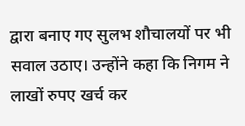द्वारा बनाए गए सुलभ शौचालयों पर भी सवाल उठाए। उन्होंने कहा कि निगम ने लाखों रुपए खर्च कर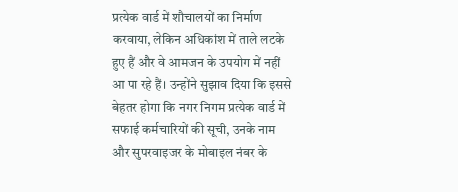प्रत्येक वार्ड में शौचालयों का निर्माण करवाया, लेकिन अधिकांश में ताले लटके हुए हैं और वे आमजन के उपयोग में नहीं आ पा रहे हैं। उन्होंने सुझाव दिया कि इससे बेहतर होगा कि नगर निगम प्रत्येक वार्ड में सफाई कर्मचारियों की सूची, उनके नाम और सुपरवाइजर के मोबाइल नंबर के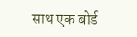साथ एक बोर्ड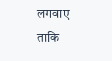लगवाए ताकि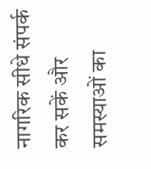नागरिक सीधे संपर्क कर सकें और समस्याओं का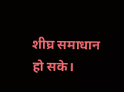शीघ्र समाधान हो सके।